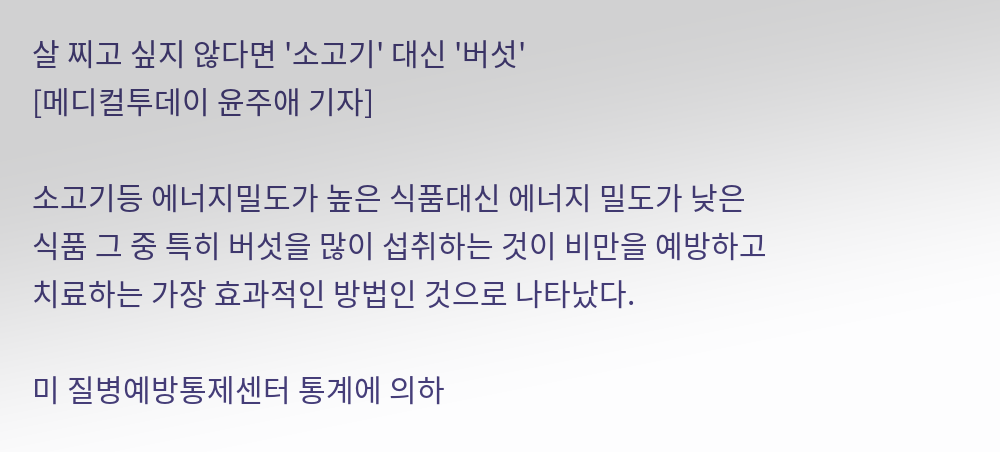살 찌고 싶지 않다면 '소고기' 대신 '버섯'
[메디컬투데이 윤주애 기자]

소고기등 에너지밀도가 높은 식품대신 에너지 밀도가 낮은 식품 그 중 특히 버섯을 많이 섭취하는 것이 비만을 예방하고 치료하는 가장 효과적인 방법인 것으로 나타났다.

미 질병예방통제센터 통계에 의하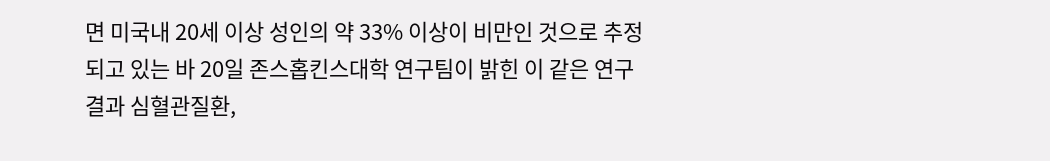면 미국내 20세 이상 성인의 약 33% 이상이 비만인 것으로 추정되고 있는 바 20일 존스홉킨스대학 연구팀이 밝힌 이 같은 연구결과 심혈관질환,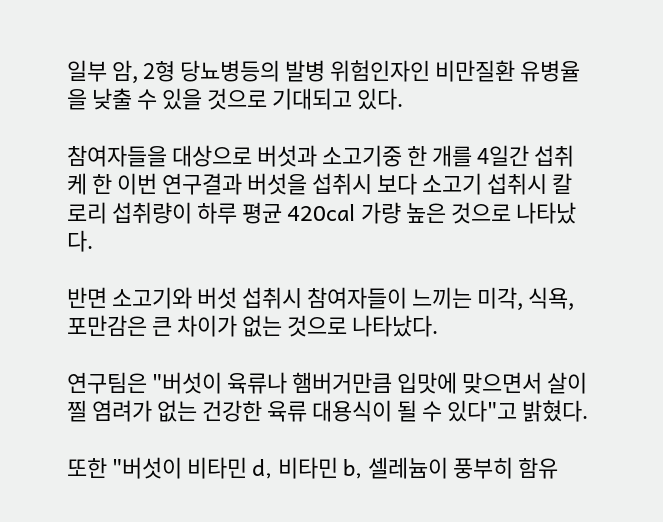일부 암, 2형 당뇨병등의 발병 위험인자인 비만질환 유병율을 낮출 수 있을 것으로 기대되고 있다.

참여자들을 대상으로 버섯과 소고기중 한 개를 4일간 섭취케 한 이번 연구결과 버섯을 섭취시 보다 소고기 섭취시 칼로리 섭취량이 하루 평균 420cal 가량 높은 것으로 나타났다.

반면 소고기와 버섯 섭취시 참여자들이 느끼는 미각, 식욕, 포만감은 큰 차이가 없는 것으로 나타났다.

연구팀은 "버섯이 육류나 햄버거만큼 입맛에 맞으면서 살이 찔 염려가 없는 건강한 육류 대용식이 될 수 있다"고 밝혔다.

또한 "버섯이 비타민 d, 비타민 b, 셀레늄이 풍부히 함유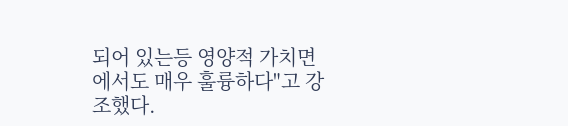되어 있는등 영양적 가치면에서도 매우 훌륭하다"고 강조했다.